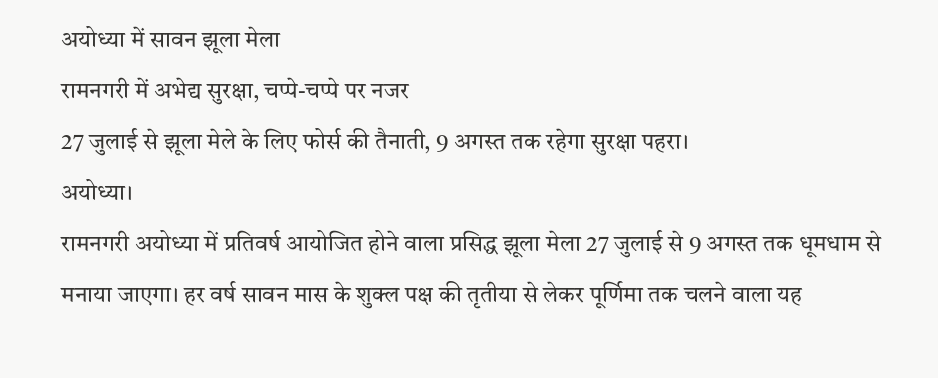अयोध्या में सावन झूला मेला
रामनगरी में अभेद्य सुरक्षा, चप्पे-चप्पे पर नजर
27 जुलाई से झूला मेले के लिए फोर्स की तैनाती, 9 अगस्त तक रहेगा सुरक्षा पहरा।
अयोध्या।
रामनगरी अयोध्या में प्रतिवर्ष आयोजित होने वाला प्रसिद्ध झूला मेला 27 जुलाई से 9 अगस्त तक धूमधाम से मनाया जाएगा। हर वर्ष सावन मास के शुक्ल पक्ष की तृतीया से लेकर पूर्णिमा तक चलने वाला यह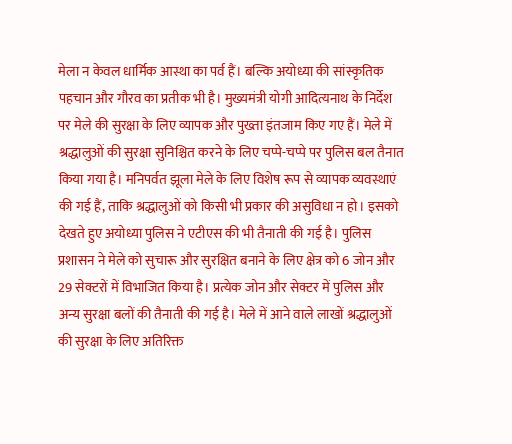मेला न केवल धार्मिक आस्था का पर्व हैं। बल्कि अयोध्या की सांस्कृतिक पहचान और गौरव का प्रतीक भी है। मुख्यमंत्री योगी आदित्यनाथ के निर्देश पर मेले की सुरक्षा के लिए व्यापक और पुख्ता इंतजाम किए गए हैं। मेले में श्रद्धालुओं की सुरक्षा सुनिश्चित करने के लिए चप्पे-चप्पे पर पुलिस बल तैनात किया गया है। मनिपर्वत झूला मेले के लिए विशेष रूप से व्यापक व्यवस्थाएं की गई हैं, ताकि श्रद्धालुओं को किसी भी प्रकार की असुविधा न हो। इसको देखते हुए अयोध्या पुलिस ने एटीएस की भी तैनाती की गई है। पुलिस प्रशासन ने मेले को सुचारू और सुरक्षित बनाने के लिए क्षेत्र को 6 जोन और 29 सेक्टरों में विभाजित किया है। प्रत्येक जोन और सेक्टर में पुलिस और अन्य सुरक्षा बलों की तैनाती की गई है। मेले में आने वाले लाखों श्रद्धालुओं की सुरक्षा के लिए अतिरिक्त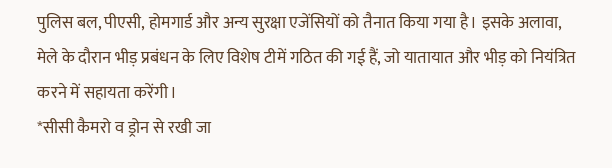पुलिस बल, पीएसी, होमगार्ड और अन्य सुरक्षा एजेंसियों को तैनात किया गया है। इसके अलावा, मेले के दौरान भीड़ प्रबंधन के लिए विशेष टीमें गठित की गई हैं, जो यातायात और भीड़ को नियंत्रित करने में सहायता करेंगी।
*सीसी कैमरो व ड्रोन से रखी जा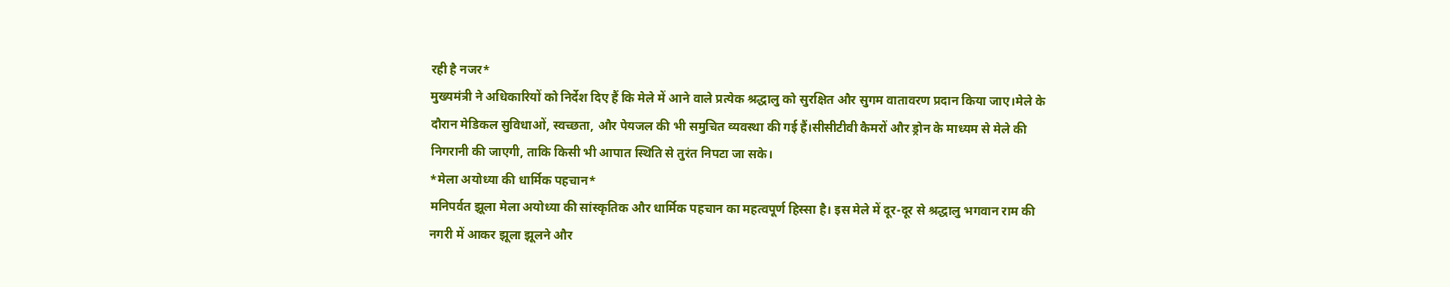रही है नजर*
मुख्यमंत्री ने अधिकारियों को निर्देश दिए हैं कि मेले में आने वाले प्रत्येक श्रद्धालु को सुरक्षित और सुगम वातावरण प्रदान किया जाए।मेले के दौरान मेडिकल सुविधाओं, स्वच्छता, और पेयजल की भी समुचित व्यवस्था की गई हैं।सीसीटीवी कैमरों और ड्रोन के माध्यम से मेले की निगरानी की जाएगी, ताकि किसी भी आपात स्थिति से तुरंत निपटा जा सके।
*मेला अयोध्या की धार्मिक पहचान*
मनिपर्वत झूला मेला अयोध्या की सांस्कृतिक और धार्मिक पहचान का महत्वपूर्ण हिस्सा है। इस मेले में दूर-दूर से श्रद्धालु भगवान राम की नगरी में आकर झूला झूलने और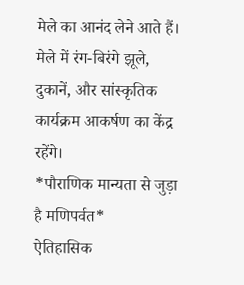मेले का आनंद लेने आते हैं। मेले में रंग-बिरंगे झूले, दुकानें, और सांस्कृतिक कार्यक्रम आकर्षण का केंद्र रहेंगे।
*पौराणिक मान्यता से जुड़ा है मणिपर्वत*
ऐतिहासिक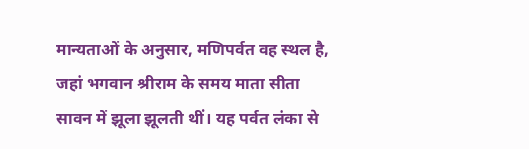मान्यताओं के अनुसार, मणिपर्वत वह स्थल है, जहां भगवान श्रीराम के समय माता सीता सावन में झूला झूलती थीं। यह पर्वत लंका से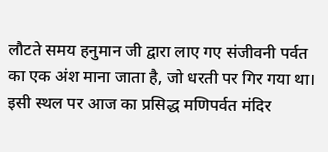लौटते समय हनुमान जी द्वारा लाए गए संजीवनी पर्वत का एक अंश माना जाता है, जो धरती पर गिर गया था। इसी स्थल पर आज का प्रसिद्ध मणिपर्वत मंदिर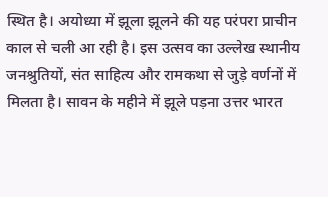स्थित है। अयोध्या में झूला झूलने की यह परंपरा प्राचीन काल से चली आ रही है। इस उत्सव का उल्लेख स्थानीय जनश्रुतियों, संत साहित्य और रामकथा से जुड़े वर्णनों में मिलता है। सावन के महीने में झूले पड़ना उत्तर भारत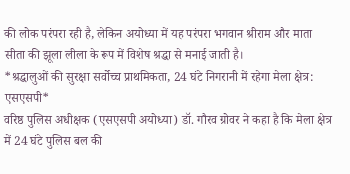की लोक परंपरा रही है, लेकिन अयोध्या में यह परंपरा भगवान श्रीराम और माता सीता की झूला लीला के रूप में विशेष श्रद्धा से मनाई जाती है।
*श्रद्धालुओं की सुरक्षा सर्वोच्च प्राथमिकता, 24 घंटे निगरानी में रहेगा मेला क्षेत्र: एसएसपी*
वरिष्ठ पुलिस अधीक्षक (एसएसपी अयोध्या) डॉ. गौरव ग्रोवर ने कहा है कि मेला क्षेत्र में 24 घंटे पुलिस बल की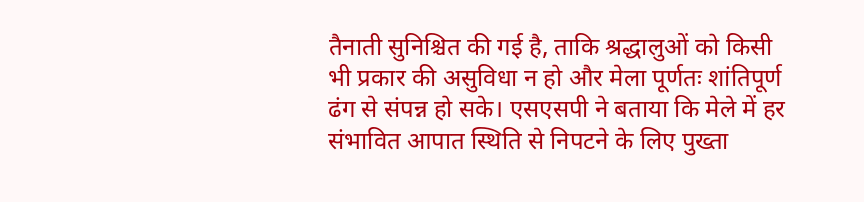तैनाती सुनिश्चित की गई है, ताकि श्रद्धालुओं को किसी भी प्रकार की असुविधा न हो और मेला पूर्णतः शांतिपूर्ण ढंग से संपन्न हो सके। एसएसपी ने बताया कि मेले में हर संभावित आपात स्थिति से निपटने के लिए पुख्ता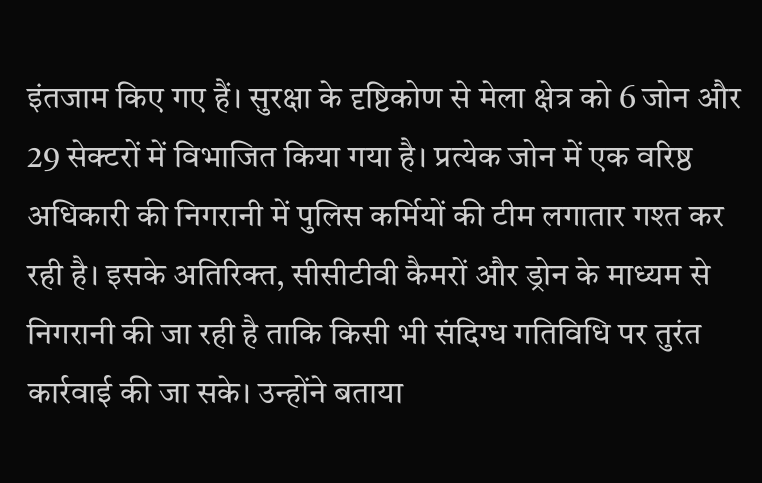इंतजाम किए गए हैं। सुरक्षा के दृष्टिकोण से मेला क्षेत्र को 6 जोन और 29 सेक्टरों में विभाजित किया गया है। प्रत्येक जोन में एक वरिष्ठ अधिकारी की निगरानी में पुलिस कर्मियों की टीम लगातार गश्त कर रही है। इसके अतिरिक्त, सीसीटीवी कैमरों और ड्रोन के माध्यम से निगरानी की जा रही है ताकि किसी भी संदिग्ध गतिविधि पर तुरंत कार्रवाई की जा सके। उन्होंने बताया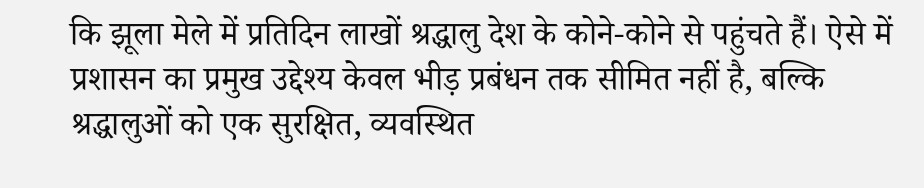कि झूला मेले में प्रतिदिन लाखों श्रद्धालु देश के कोने-कोने से पहुंचते हैं। ऐसे में प्रशासन का प्रमुख उद्देश्य केवल भीड़ प्रबंधन तक सीमित नहीं है, बल्कि श्रद्धालुओं को एक सुरक्षित, व्यवस्थित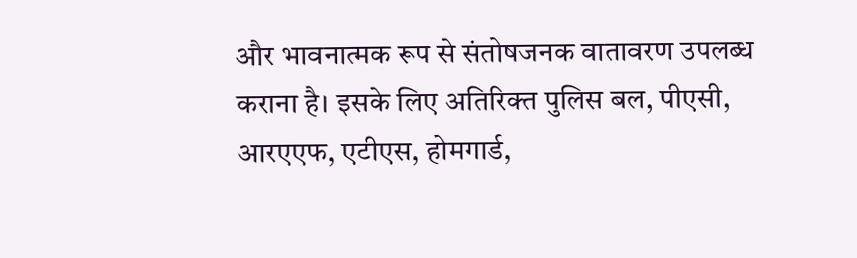और भावनात्मक रूप से संतोषजनक वातावरण उपलब्ध कराना है। इसके लिए अतिरिक्त पुलिस बल, पीएसी, आरएएफ, एटीएस, होमगार्ड,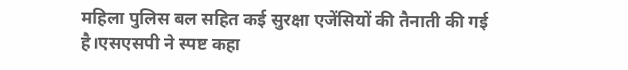महिला पुलिस बल सहित कई सुरक्षा एजेंसियों की तैनाती की गई है।एसएसपी ने स्पष्ट कहा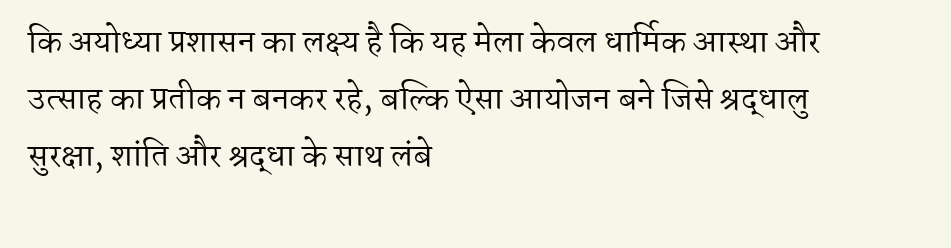कि अयोध्या प्रशासन का लक्ष्य है कि यह मेला केवल धार्मिक आस्था और उत्साह का प्रतीक न बनकर रहे, बल्कि ऐसा आयोजन बने जिसे श्रद्धालु सुरक्षा, शांति और श्रद्धा के साथ लंबे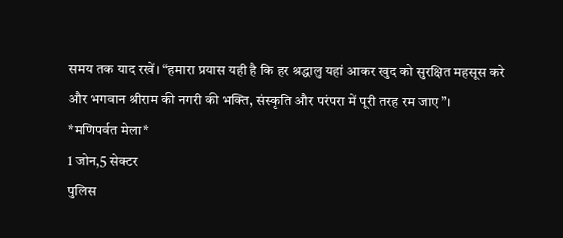समय तक याद रखें। “हमारा प्रयास यही है कि हर श्रद्धालु यहां आकर खुद को सुरक्षित महसूस करे और भगवान श्रीराम की नगरी की भक्ति, संस्कृति और परंपरा में पूरी तरह रम जाए”।
*मणिपर्वत मेला*
1 जोन,5 सेक्टर
पुलिस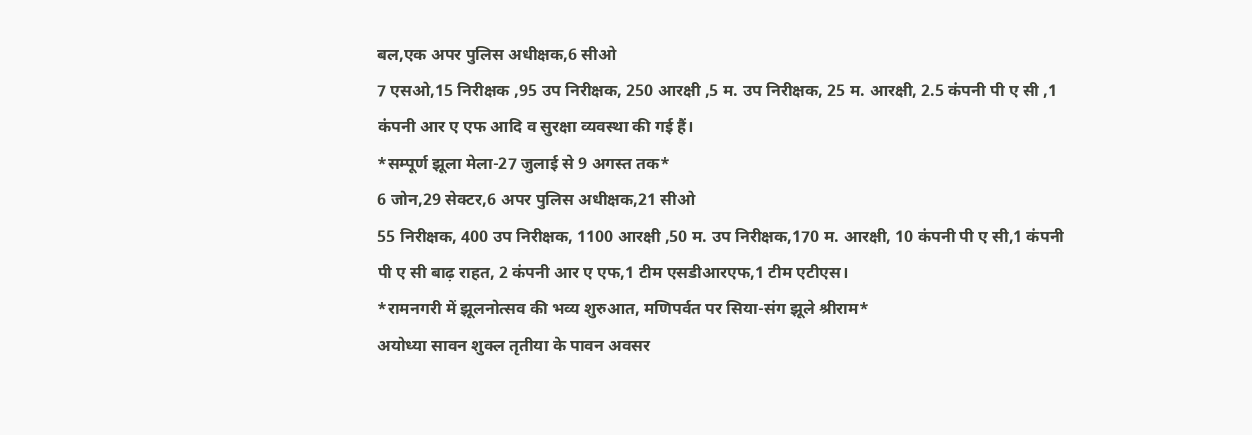बल,एक अपर पुलिस अधीक्षक,6 सीओ
7 एसओ,15 निरीक्षक ,95 उप निरीक्षक, 250 आरक्षी ,5 म. उप निरीक्षक, 25 म. आरक्षी, 2.5 कंपनी पी ए सी ,1 कंपनी आर ए एफ आदि व सुरक्षा व्यवस्था की गई हैं।
*सम्पूर्ण झूला मेला-27 जुलाई से 9 अगस्त तक*
6 जोन,29 सेक्टर,6 अपर पुलिस अधीक्षक,21 सीओ
55 निरीक्षक, 400 उप निरीक्षक, 1100 आरक्षी ,50 म. उप निरीक्षक,170 म. आरक्षी, 10 कंपनी पी ए सी,1 कंपनी पी ए सी बाढ़ राहत, 2 कंपनी आर ए एफ,1 टीम एसडीआरएफ,1 टीम एटीएस।
*रामनगरी में झूलनोत्सव की भव्य शुरुआत, मणिपर्वत पर सिया-संग झूले श्रीराम*
अयोध्या सावन शुक्ल तृतीया के पावन अवसर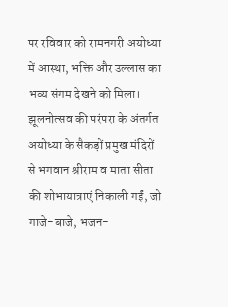पर रविवार को रामनगरी अयोध्या में आस्था, भक्ति और उल्लास का भव्य संगम देखने को मिला। झूलनोत्सव की परंपरा के अंतर्गत अयोध्या के सैकड़ों प्रमुख मंदिरों से भगवान श्रीराम व माता सीता की शोभायात्राएं निकाली गईं, जो गाजे-बाजे, भजन-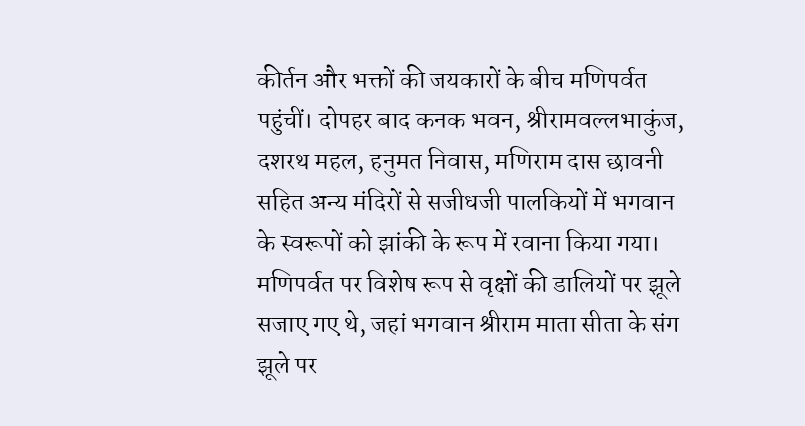कीर्तन और भक्तों की जयकारों के बीच मणिपर्वत पहुंचीं। दोपहर बाद कनक भवन, श्रीरामवल्लभाकुंज, दशरथ महल, हनुमत निवास, मणिराम दास छावनी सहित अन्य मंदिरों से सजीधजी पालकियों में भगवान के स्वरूपों को झांकी के रूप में रवाना किया गया। मणिपर्वत पर विशेष रूप से वृक्षों की डालियों पर झूले सजाए गए थे, जहां भगवान श्रीराम माता सीता के संग झूले पर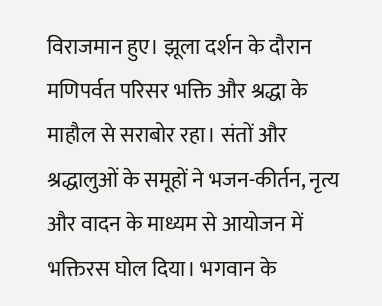विराजमान हुए। झूला दर्शन के दौरान मणिपर्वत परिसर भक्ति और श्रद्धा के माहौल से सराबोर रहा। संतों और श्रद्धालुओं के समूहों ने भजन-कीर्तन, नृत्य और वादन के माध्यम से आयोजन में भक्तिरस घोल दिया। भगवान के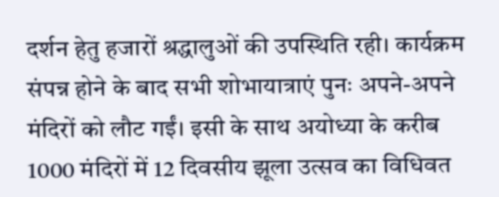दर्शन हेतु हजारों श्रद्धालुओं की उपस्थिति रही। कार्यक्रम संपन्न होने के बाद सभी शोभायात्राएं पुनः अपने-अपने मंदिरों को लौट गईं। इसी के साथ अयोध्या के करीब 1000 मंदिरों में 12 दिवसीय झूला उत्सव का विधिवत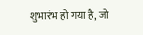शुभारंभ हो गया है, जो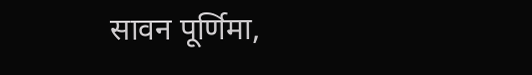सावन पूर्णिमा,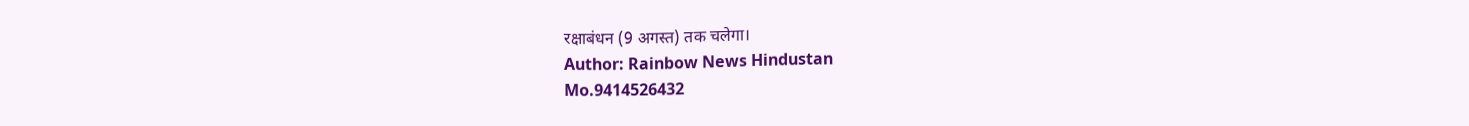रक्षाबंधन (9 अगस्त) तक चलेगा।
Author: Rainbow News Hindustan
Mo.9414526432